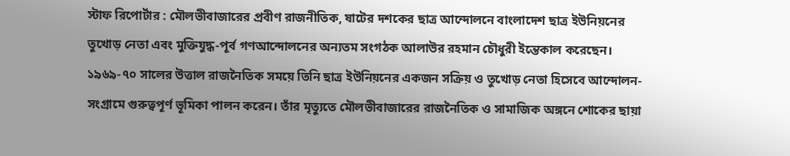স্টাফ রিপোর্টার : মৌলভীবাজারের প্রবীণ রাজনীতিক, ষাটের দশকের ছাত্র আন্দোলনে বাংলাদেশ ছাত্র ইউনিয়নের তুখোড় নেতা এবং মুক্তিযুদ্ধ-পূর্ব গণআন্দোলনের অন্যতম সংগঠক আলাউর রহমান চৌধুরী ইন্তেকাল করেছেন।
১৯৬৯-৭০ সালের উত্তাল রাজনৈতিক সময়ে তিনি ছাত্র ইউনিয়নের একজন সক্রিয় ও তুখোড় নেতা হিসেবে আন্দোলন-সংগ্রামে গুরুত্বপূর্ণ ভূমিকা পালন করেন। তাঁর মৃত্যুতে মৌলভীবাজারের রাজনৈতিক ও সামাজিক অঙ্গনে শোকের ছায়া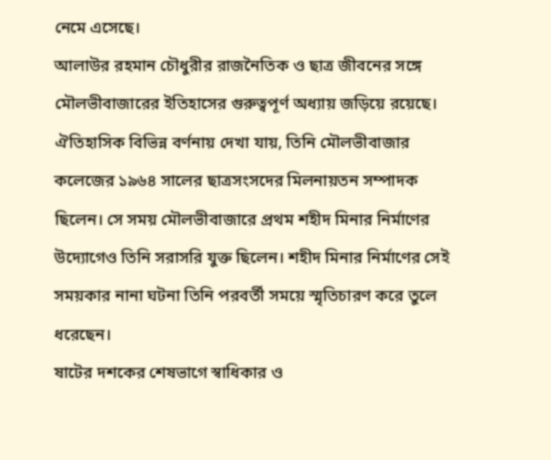নেমে এসেছে।
আলাউর রহমান চৌধুরীর রাজনৈতিক ও ছাত্র জীবনের সঙ্গে মৌলভীবাজারের ইতিহাসের গুরুত্বপূর্ণ অধ্যায় জড়িয়ে রয়েছে। ঐতিহাসিক বিভিন্ন বর্ণনায় দেখা যায়, তিনি মৌলভীবাজার কলেজের ১৯৬৪ সালের ছাত্রসংসদের মিলনায়তন সম্পাদক ছিলেন। সে সময় মৌলভীবাজারে প্রথম শহীদ মিনার নির্মাণের উদ্যোগেও তিনি সরাসরি যুক্ত ছিলেন। শহীদ মিনার নির্মাণের সেই সময়কার নানা ঘটনা তিনি পরবর্তী সময়ে স্মৃতিচারণ করে তুলে ধরেছেন।
ষাটের দশকের শেষভাগে স্বাধিকার ও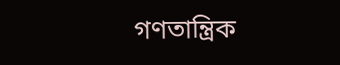গণতান্ত্রিক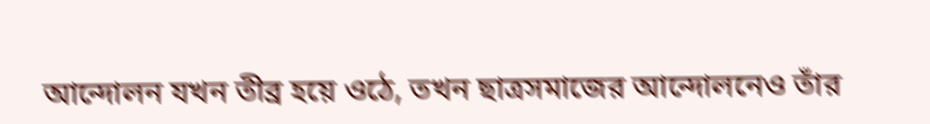আন্দোলন যখন তীব্র হয়ে ওঠে, তখন ছাত্রসমাজের আন্দোলনেও তাঁর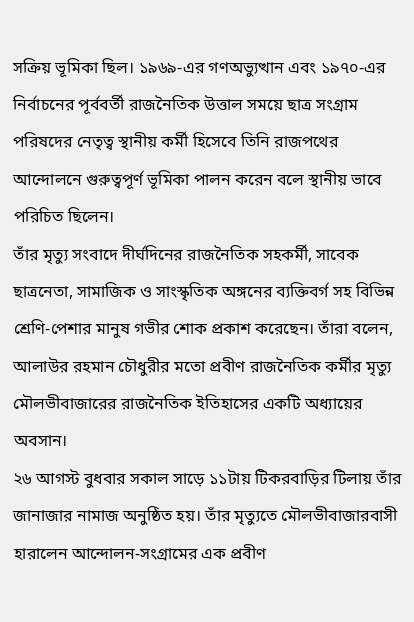সক্রিয় ভূমিকা ছিল। ১৯৬৯-এর গণঅভ্যুত্থান এবং ১৯৭০-এর নির্বাচনের পূর্ববর্তী রাজনৈতিক উত্তাল সময়ে ছাত্র সংগ্রাম পরিষদের নেতৃত্ব স্থানীয় কর্মী হিসেবে তিনি রাজপথের আন্দোলনে গুরুত্বপূর্ণ ভূমিকা পালন করেন বলে স্থানীয় ভাবে পরিচিত ছিলেন।
তাঁর মৃত্যু সংবাদে দীর্ঘদিনের রাজনৈতিক সহকর্মী, সাবেক ছাত্রনেতা, সামাজিক ও সাংস্কৃতিক অঙ্গনের ব্যক্তিবর্গ সহ বিভিন্ন শ্রেণি-পেশার মানুষ গভীর শোক প্রকাশ করেছেন। তাঁরা বলেন, আলাউর রহমান চৌধুরীর মতো প্রবীণ রাজনৈতিক কর্মীর মৃত্যু মৌলভীবাজারের রাজনৈতিক ইতিহাসের একটি অধ্যায়ের অবসান।
২৬ আগস্ট বুধবার সকাল সাড়ে ১১টায় টিকরবাড়ির টিলায় তাঁর জানাজার নামাজ অনুষ্ঠিত হয়। তাঁর মৃত্যুতে মৌলভীবাজারবাসী হারালেন আন্দোলন-সংগ্রামের এক প্রবীণ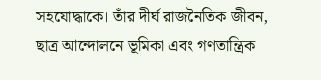সহযোদ্ধাকে। তাঁর দীর্ঘ রাজনৈতিক জীবন, ছাত্র আন্দোলনে ভূমিকা এবং গণতান্ত্রিক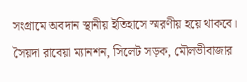সংগ্রামে অবদান স্থানীয় ইতিহাসে স্মরণীয় হয়ে থাকবে।
সৈয়দা রাবেয়া ম্যানশন, সিলেট সড়ক, মৌলভীবাজার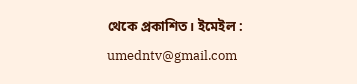থেকে প্রকাশিত। ইমেইল : umedntv@gmail.com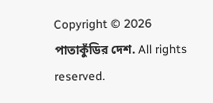Copyright © 2026 পাতাকুঁডির দেশ. All rights reserved.